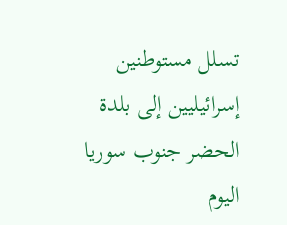تسلل مستوطنين إسرائيليين إلى بلدة الحضر جنوب سوريا اليوم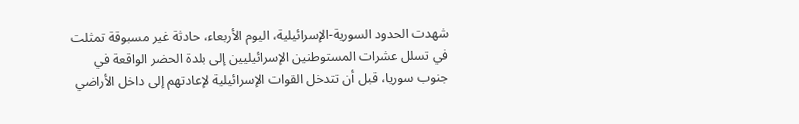شهدت الحدود السورية-الإسرائيلية، اليوم الأربعاء، حادثة غير مسبوقة تمثلت في تسلل عشرات المستوطنين الإسرائيليين إلى بلدة الحضر الواقعة في جنوب سوريا، قبل أن تتدخل القوات الإسرائيلية لإعادتهم إلى داخل الأراضي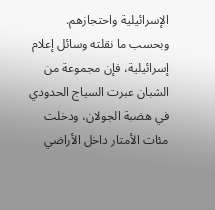الإسرائيلية واحتجازهم.
وبحسب ما نقلته وسائل إعلام إسرائيلية، فإن مجموعة من الشبان عبرت السياج الحدودي في هضبة الجولان، ودخلت مئات الأمتار داخل الأراضي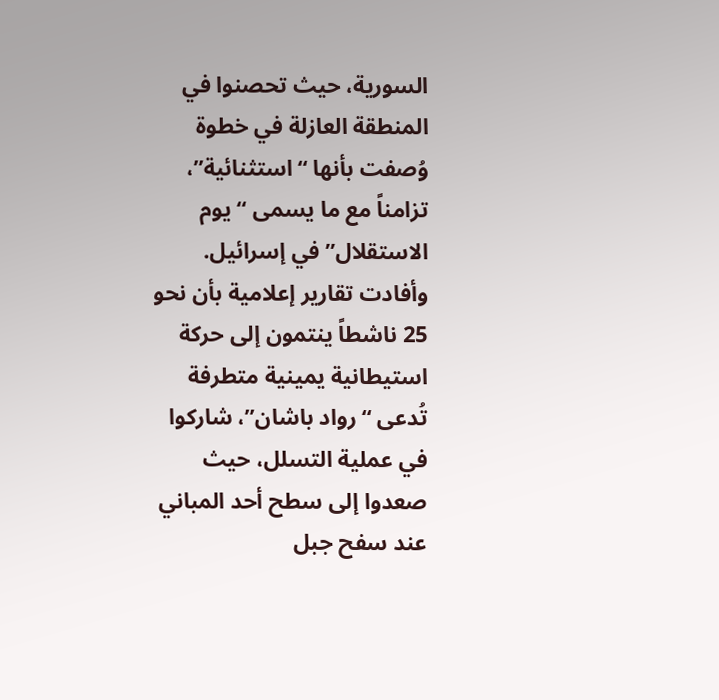السورية، حيث تحصنوا في المنطقة العازلة في خطوة وُصفت بأنها “استثنائية”، تزامناً مع ما يسمى “يوم الاستقلال” في إسرائيل.
وأفادت تقارير إعلامية بأن نحو 25 ناشطاً ينتمون إلى حركة استيطانية يمينية متطرفة تُدعى “رواد باشان”، شاركوا في عملية التسلل، حيث صعدوا إلى سطح أحد المباني عند سفح جبل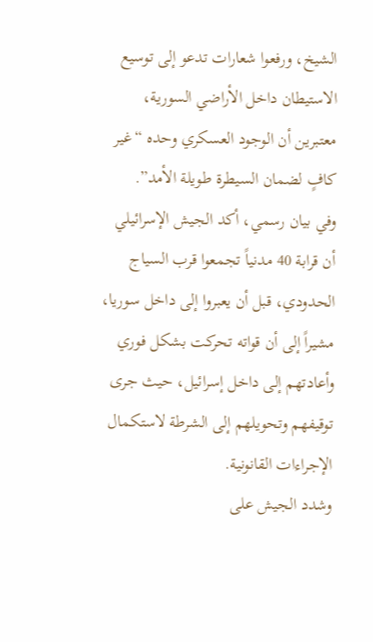الشيخ، ورفعوا شعارات تدعو إلى توسيع الاستيطان داخل الأراضي السورية، معتبرين أن الوجود العسكري وحده “غير كافٍ لضمان السيطرة طويلة الأمد”.
وفي بيان رسمي، أكد الجيش الإسرائيلي أن قرابة 40 مدنياً تجمعوا قرب السياج الحدودي، قبل أن يعبروا إلى داخل سوريا، مشيراً إلى أن قواته تحركت بشكل فوري وأعادتهم إلى داخل إسرائيل، حيث جرى توقيفهم وتحويلهم إلى الشرطة لاستكمال الإجراءات القانونية.
وشدد الجيش على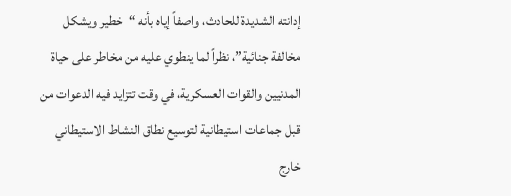إدانته الشديدة للحادث، واصفاً إياه بأنه “خطير ويشكل مخالفة جنائية”، نظراً لما ينطوي عليه من مخاطر على حياة المدنيين والقوات العسكرية، في وقت تتزايد فيه الدعوات من قبل جماعات استيطانية لتوسيع نطاق النشاط الاستيطاني خارج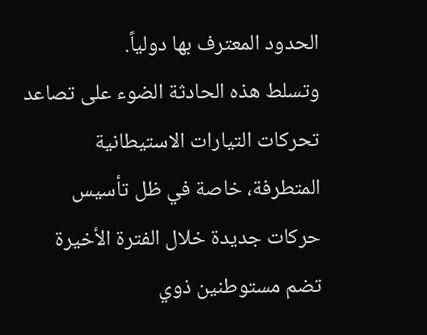الحدود المعترف بها دولياً.
وتسلط هذه الحادثة الضوء على تصاعد تحركات التيارات الاستيطانية المتطرفة، خاصة في ظل تأسيس حركات جديدة خلال الفترة الأخيرة تضم مستوطنين ذوي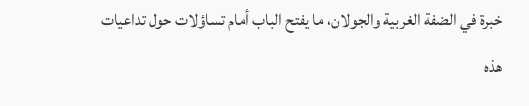خبرة في الضفة الغربية والجولان، ما يفتح الباب أمام تساؤلات حول تداعيات هذه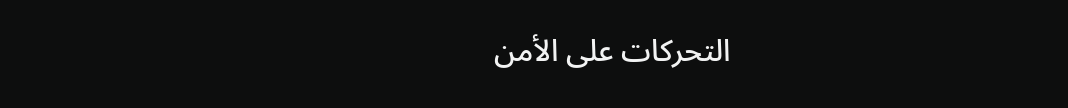التحركات على الأمن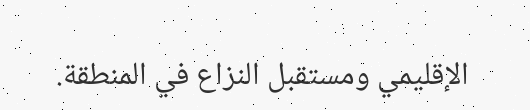الإقليمي ومستقبل النزاع في المنطقة.